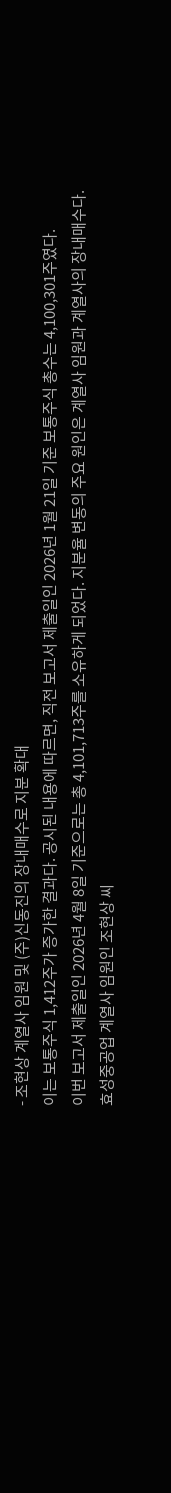- 조현상 계열사 임원 및 (주)신동진의 장내매수로 지분 확대
이는 보통주식 1,412주가 증가한 결과다. 공시된 내용에 따르면, 직전 보고서 제출일인 2026년 1월 21일 기준 보통주식 총수는 4,100,301주였다.
이번 보고서 제출일인 2026년 4월 8일 기준으로는 총 4,101,713주를 소유하게 되었다. 지분율 변동의 주요 원인은 계열사 임원과 계열사의 장내매수다.
효성중공업 계열사 임원인 조현상 씨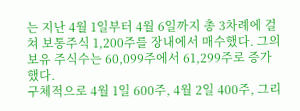는 지난 4월 1일부터 4월 6일까지 총 3차례에 걸쳐 보통주식 1,200주를 장내에서 매수했다. 그의 보유 주식수는 60,099주에서 61,299주로 증가했다.
구체적으로 4월 1일 600주, 4월 2일 400주, 그리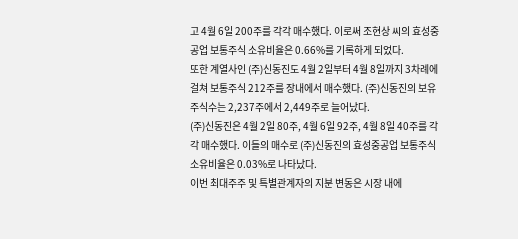고 4월 6일 200주를 각각 매수했다. 이로써 조현상 씨의 효성중공업 보통주식 소유비율은 0.66%를 기록하게 되었다.
또한 계열사인 (주)신동진도 4월 2일부터 4월 8일까지 3차례에 걸쳐 보통주식 212주를 장내에서 매수했다. (주)신동진의 보유 주식수는 2,237주에서 2,449주로 늘어났다.
(주)신동진은 4월 2일 80주, 4월 6일 92주, 4월 8일 40주를 각각 매수했다. 이들의 매수로 (주)신동진의 효성중공업 보통주식 소유비율은 0.03%로 나타났다.
이번 최대주주 및 특별관계자의 지분 변동은 시장 내에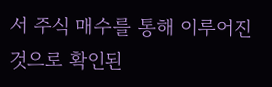서 주식 매수를 통해 이루어진 것으로 확인된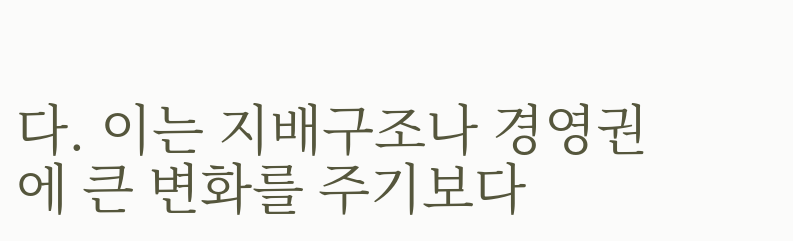다. 이는 지배구조나 경영권에 큰 변화를 주기보다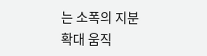는 소폭의 지분 확대 움직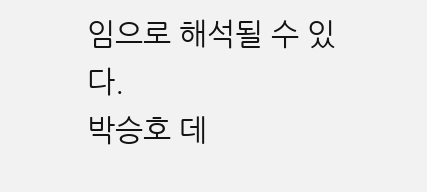임으로 해석될 수 있다.
박승호 데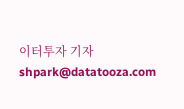이터투자 기자 shpark@datatooza.com